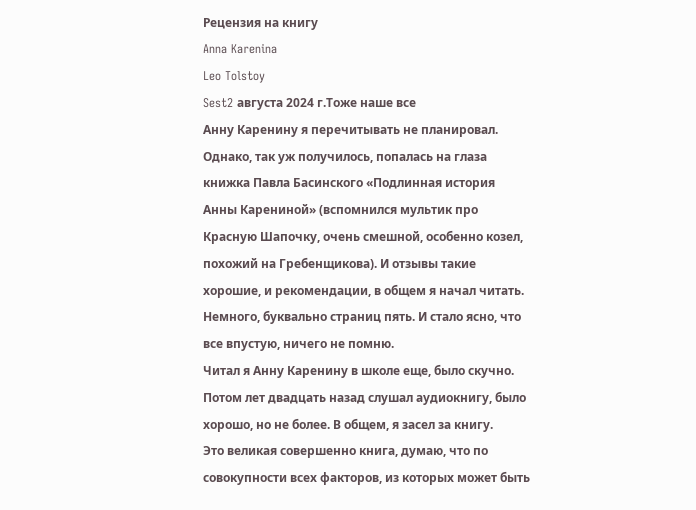Рецензия на книгу
Anna Karenina
Leo Tolstoy
Sest2 августа 2024 г.Тоже наше все
Анну Каренину я перечитывать не планировал. Однако, так уж получилось, попалась на глаза книжка Павла Басинского «Подлинная история Анны Карениной» (вспомнился мультик про Красную Шапочку, очень смешной, особенно козел, похожий на Гребенщикова). И отзывы такие хорошие, и рекомендации, в общем я начал читать. Немного, буквально страниц пять. И стало ясно, что все впустую, ничего не помню.
Читал я Анну Каренину в школе еще, было скучно. Потом лет двадцать назад слушал аудиокнигу, было хорошо, но не более. В общем, я засел за книгу.
Это великая совершенно книга, думаю, что по совокупности всех факторов, из которых может быть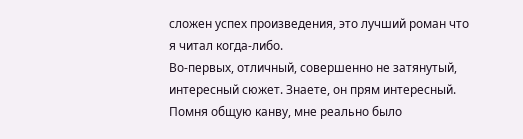сложен успех произведения, это лучший роман что я читал когда-либо.
Во-первых, отличный, совершенно не затянутый, интересный сюжет. Знаете, он прям интересный. Помня общую канву, мне реально было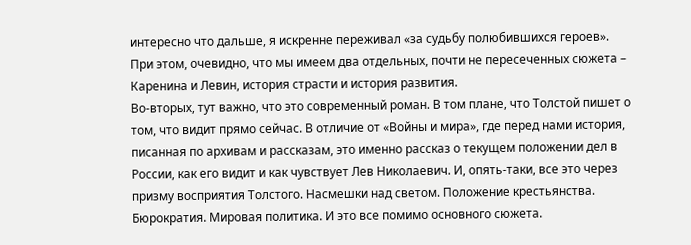интересно что дальше, я искренне переживал «за судьбу полюбившихся героев». При этом, очевидно, что мы имеем два отдельных, почти не пересеченных сюжета – Каренина и Левин, история страсти и история развития.
Во-вторых, тут важно, что это современный роман. В том плане, что Толстой пишет о том, что видит прямо сейчас. В отличие от «Войны и мира», где перед нами история, писанная по архивам и рассказам, это именно рассказ о текущем положении дел в России, как его видит и как чувствует Лев Николаевич. И, опять-таки, все это через призму восприятия Толстого. Насмешки над светом. Положение крестьянства. Бюрократия. Мировая политика. И это все помимо основного сюжета.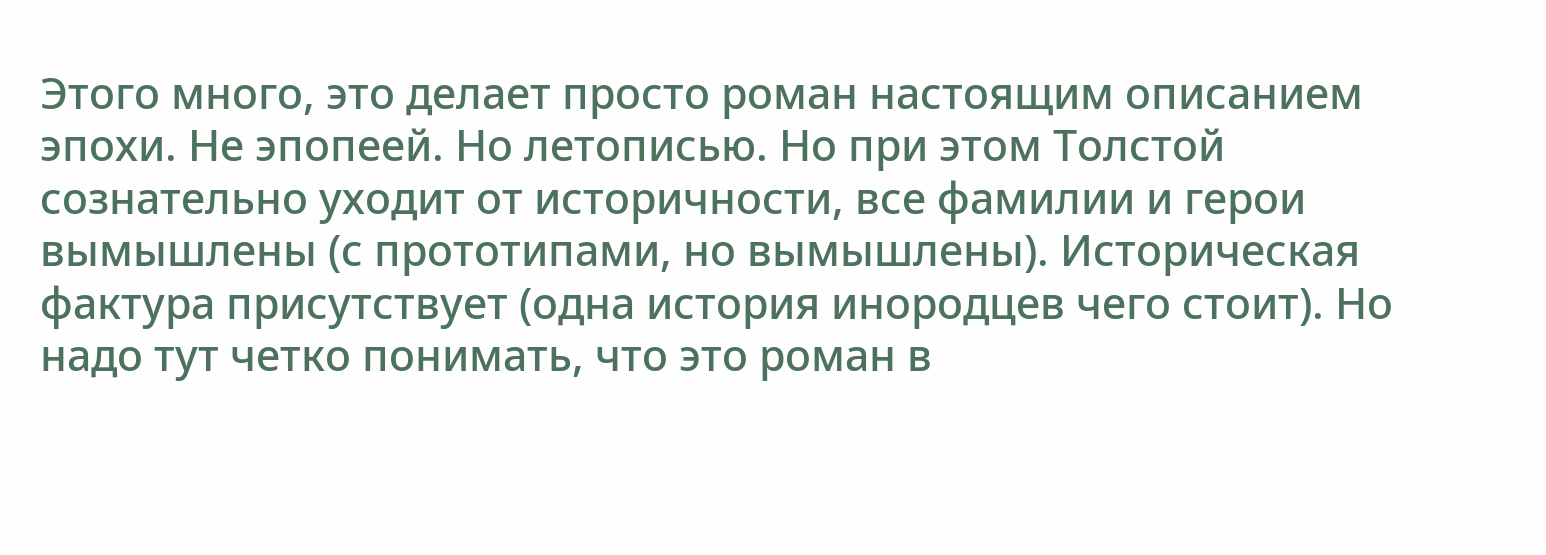Этого много, это делает просто роман настоящим описанием эпохи. Не эпопеей. Но летописью. Но при этом Толстой сознательно уходит от историчности, все фамилии и герои вымышлены (с прототипами, но вымышлены). Историческая фактура присутствует (одна история инородцев чего стоит). Но надо тут четко понимать, что это роман в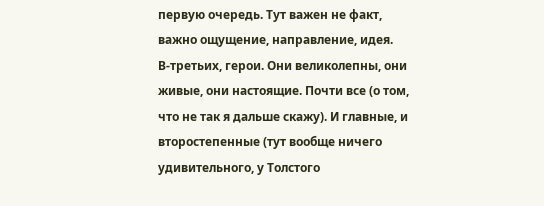первую очередь. Тут важен не факт, важно ощущение, направление, идея.
В-третьих, герои. Они великолепны, они живые, они настоящие. Почти все (о том, что не так я дальше скажу). И главные, и второстепенные (тут вообще ничего удивительного, у Толстого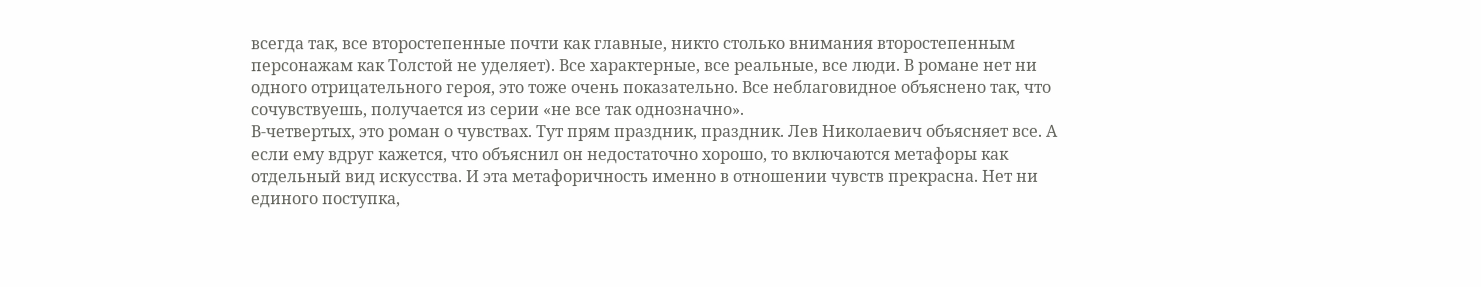всегда так, все второстепенные почти как главные, никто столько внимания второстепенным персонажам как Толстой не уделяет). Все характерные, все реальные, все люди. В романе нет ни одного отрицательного героя, это тоже очень показательно. Все неблаговидное объяснено так, что сочувствуешь, получается из серии «не все так однозначно».
В-четвертых, это роман о чувствах. Тут прям праздник, праздник. Лев Николаевич объясняет все. А если ему вдруг кажется, что объяснил он недостаточно хорошо, то включаются метафоры как отдельный вид искусства. И эта метафоричность именно в отношении чувств прекрасна. Нет ни единого поступка,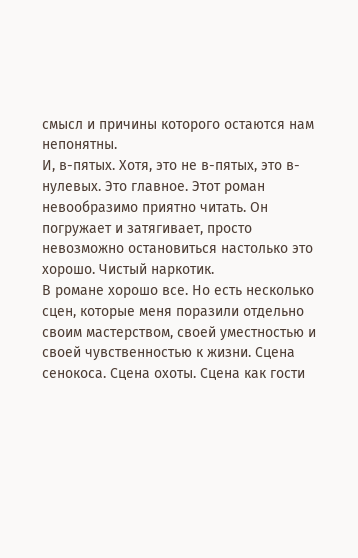смысл и причины которого остаются нам непонятны.
И, в-пятых. Хотя, это не в-пятых, это в-нулевых. Это главное. Этот роман невообразимо приятно читать. Он погружает и затягивает, просто невозможно остановиться настолько это хорошо. Чистый наркотик.
В романе хорошо все. Но есть несколько сцен, которые меня поразили отдельно своим мастерством, своей уместностью и своей чувственностью к жизни. Сцена сенокоса. Сцена охоты. Сцена как гости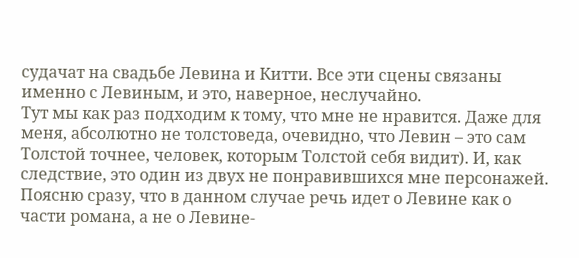судачат на свадьбе Левина и Китти. Все эти сцены связаны именно с Левиным, и это, наверное, неслучайно.
Тут мы как раз подходим к тому, что мне не нравится. Даже для меня, абсолютно не толстоведа, очевидно, что Левин – это сам Толстой точнее, человек, которым Толстой себя видит). И, как следствие, это один из двух не понравившихся мне персонажей. Поясню сразу, что в данном случае речь идет о Левине как о части романа, а не о Левине-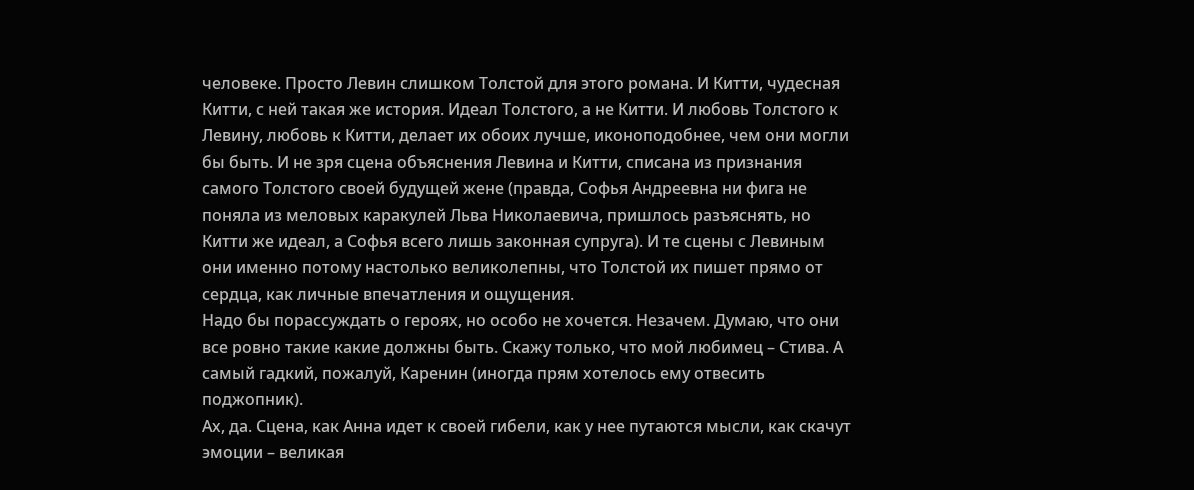человеке. Просто Левин слишком Толстой для этого романа. И Китти, чудесная Китти, с ней такая же история. Идеал Толстого, а не Китти. И любовь Толстого к Левину, любовь к Китти, делает их обоих лучше, иконоподобнее, чем они могли бы быть. И не зря сцена объяснения Левина и Китти, списана из признания самого Толстого своей будущей жене (правда, Софья Андреевна ни фига не поняла из меловых каракулей Льва Николаевича, пришлось разъяснять, но Китти же идеал, а Софья всего лишь законная супруга). И те сцены с Левиным они именно потому настолько великолепны, что Толстой их пишет прямо от сердца, как личные впечатления и ощущения.
Надо бы порассуждать о героях, но особо не хочется. Незачем. Думаю, что они все ровно такие какие должны быть. Скажу только, что мой любимец – Стива. А самый гадкий, пожалуй, Каренин (иногда прям хотелось ему отвесить поджопник).
Ах, да. Сцена, как Анна идет к своей гибели, как у нее путаются мысли, как скачут эмоции – великая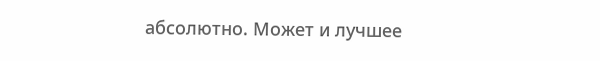абсолютно. Может и лучшее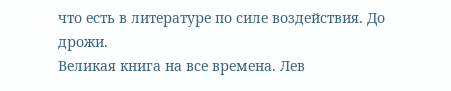что есть в литературе по силе воздействия. До дрожи.
Великая книга на все времена. Лев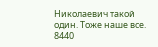Николаевич такой один. Тоже наше все.
8440